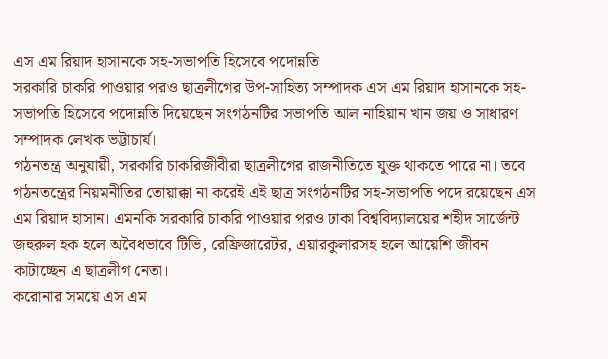এস এম রিয়াদ হাসানকে সহ-সভাপতি হিসেবে পদোন্নতি
সরকারি চাকরি পাওয়ার পরও ছাত্রলীগের উপ-সাহিত্য সম্পাদক এস এম রিয়াদ হাসানকে সহ-সভাপতি হিসেবে পদোন্নতি দিয়েছেন সংগঠনটির সভাপতি আল নাহিয়ান খান জয় ও সাধারণ সম্পাদক লেখক ভট্টাচার্য।
গঠনতন্ত্র অনুযায়ী, সরকারি চাকরিজীবীরা ছাত্রলীগের রাজনীতিতে যুক্ত থাকতে পারে না। তবে গঠনতন্ত্রের নিয়মনীতির তোয়াক্কা না করেই এই ছাত্র সংগঠনটির সহ-সভাপতি পদে রয়েছেন এস এম রিয়াদ হাসান। এমনকি সরকারি চাকরি পাওয়ার পরও ঢাকা বিশ্ববিদ্যালয়ের শহীদ সার্জেন্ট জহুরুল হক হলে অবৈধভাবে টিভি, রেফ্রিজারেটর, এয়ারকুলারসহ হলে আয়েশি জীবন কাটাচ্ছেন এ ছাত্রলীগ নেতা।
করোনার সময়ে এস এম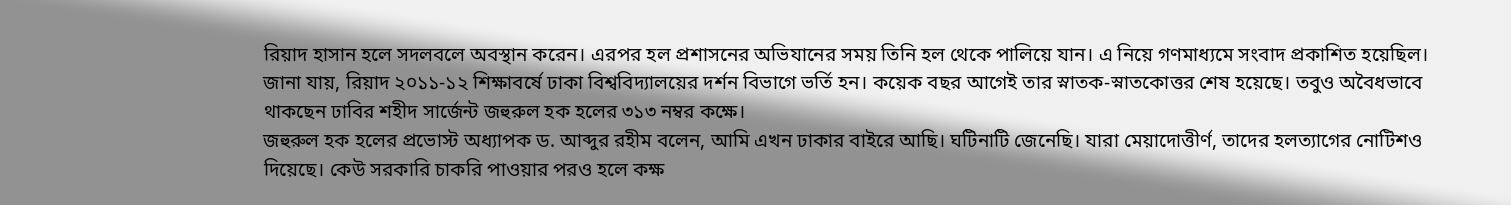রিয়াদ হাসান হলে সদলবলে অবস্থান করেন। এরপর হল প্রশাসনের অভিযানের সময় তিনি হল থেকে পালিয়ে যান। এ নিয়ে গণমাধ্যমে সংবাদ প্রকাশিত হয়েছিল।
জানা যায়, রিয়াদ ২০১১-১২ শিক্ষাবর্ষে ঢাকা বিশ্ববিদ্যালয়ের দর্শন বিভাগে ভর্তি হন। কয়েক বছর আগেই তার স্নাতক-স্নাতকোত্তর শেষ হয়েছে। তবুও অবৈধভাবে থাকছেন ঢাবির শহীদ সার্জেন্ট জহুরুল হক হলের ৩১৩ নম্বর কক্ষে।
জহুরুল হক হলের প্রভোস্ট অধ্যাপক ড. আব্দুর রহীম বলেন, আমি এখন ঢাকার বাইরে আছি। ঘটিনাটি জেনেছি। যারা মেয়াদোত্তীর্ণ, তাদের হলত্যাগের নোটিশও দিয়েছে। কেউ সরকারি চাকরি পাওয়ার পরও হলে কক্ষ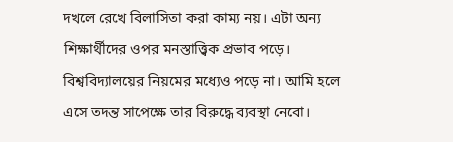দখলে রেখে বিলাসিতা করা কাম্য নয়। এটা অন্য শিক্ষার্থীদের ওপর মনস্তাত্ত্বিক প্রভাব পড়ে। বিশ্ববিদ্যালয়ের নিয়মের মধ্যেও পড়ে না। আমি হলে এসে তদন্ত সাপেক্ষে তার বিরুদ্ধে ব্যবস্থা নেবো।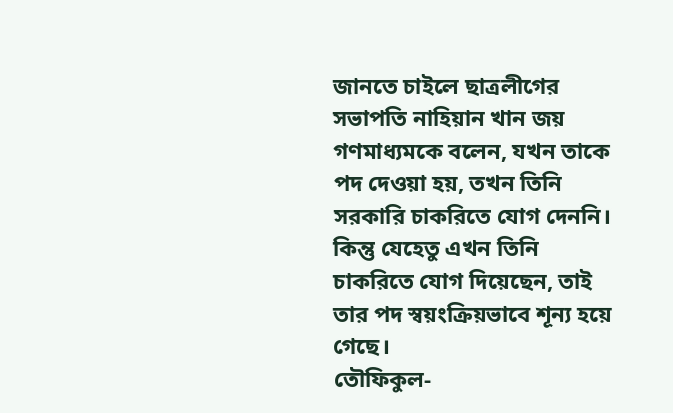জানতে চাইলে ছাত্রলীগের সভাপতি নাহিয়ান খান জয় গণমাধ্যমকে বলেন, যখন তাকে পদ দেওয়া হয়, তখন তিনি সরকারি চাকরিতে যোগ দেননি। কিন্তু যেহেতু এখন তিনি চাকরিতে যোগ দিয়েছেন, তাই তার পদ স্বয়ংক্রিয়ভাবে শূন্য হয়ে গেছে।
তৌফিকুল-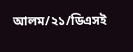আলম/২১/ডিএসই